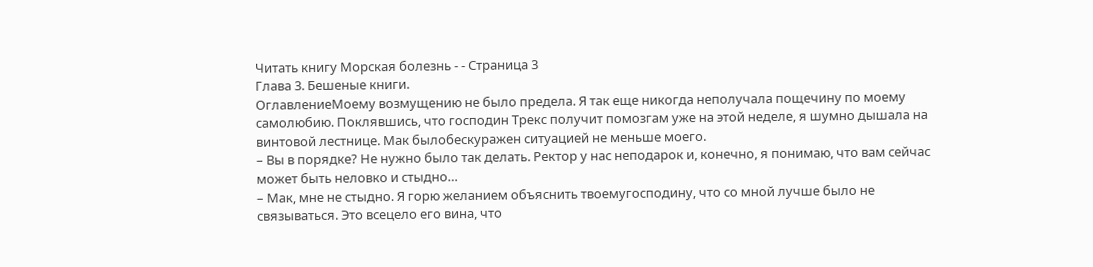Читать книгу Морская болезнь - - Страница 3
Глава 3. Бешеные книги.
ОглавлениеМоему возмущению не было предела. Я так еще никогда неполучала пощечину по моему самолюбию. Поклявшись, что господин Трекс получит помозгам уже на этой неделе, я шумно дышала на винтовой лестнице. Мак былобескуражен ситуацией не меньше моего.
– Вы в порядке? Не нужно было так делать. Ректор у нас неподарок и, конечно, я понимаю, что вам сейчас может быть неловко и стыдно…
– Мак, мне не стыдно. Я горю желанием объяснить твоемугосподину, что со мной лучше было не связываться. Это всецело его вина, что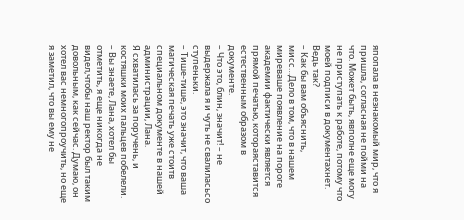япопала в незнакомый мир, что я пришла, согласная не пойми на что. Может быть, явполне еще могу не приступать к работе, потому что моей подписи в документахнет. Ведь так?
– Как бы вам объяснить, мисс…Дело в том, что в нашем миреваше появление на пороге академии фактически является прямой печатью, котораяставится естественным образом в документе.
– Что это, блин, значит! – не выдержала я и чуть не свалиласьсо ступеньки.
– Тише-тише, это значит, что ваша магическая печать уже стоитв специальном документе в нашей администрации, Лана.
Я схватилась за поручень, и костяшки моих пальцев побелели.
– Вы знаете, Лана, хотел бы отметить, я еще никогда не видел,чтобы наш ректор был таким довольным, как сейчас. Думаю, он хотел вас немногопроучить, но еще я заметил, что вы ему не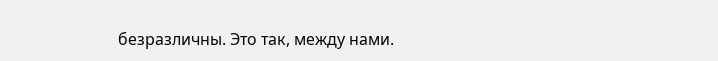безразличны. Это так, между нами.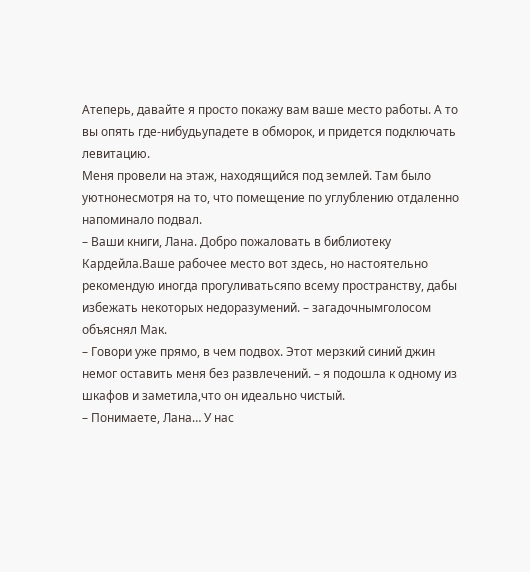Атеперь, давайте я просто покажу вам ваше место работы. А то вы опять где-нибудьупадете в обморок, и придется подключать левитацию.
Меня провели на этаж, находящийся под землей. Там было уютнонесмотря на то, что помещение по углублению отдаленно напоминало подвал.
– Ваши книги, Лана. Добро пожаловать в библиотеку Кардейла.Ваше рабочее место вот здесь, но настоятельно рекомендую иногда прогуливатьсяпо всему пространству, дабы избежать некоторых недоразумений. – загадочнымголосом объяснял Мак.
– Говори уже прямо, в чем подвох. Этот мерзкий синий джин немог оставить меня без развлечений. – я подошла к одному из шкафов и заметила,что он идеально чистый.
– Понимаете, Лана… У нас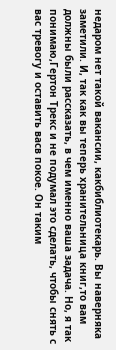недаром нет такой вакансии, какбиблиотекарь. Вы наверняка заметили. И, так как вы теперь хранительница книг,то вам должны были рассказать, в чем именно ваша задача. Но, я так понимаю,Гертон Трекс и не подумал это сделать, чтобы снять с вас тревогу и оставить васв покое. Он таким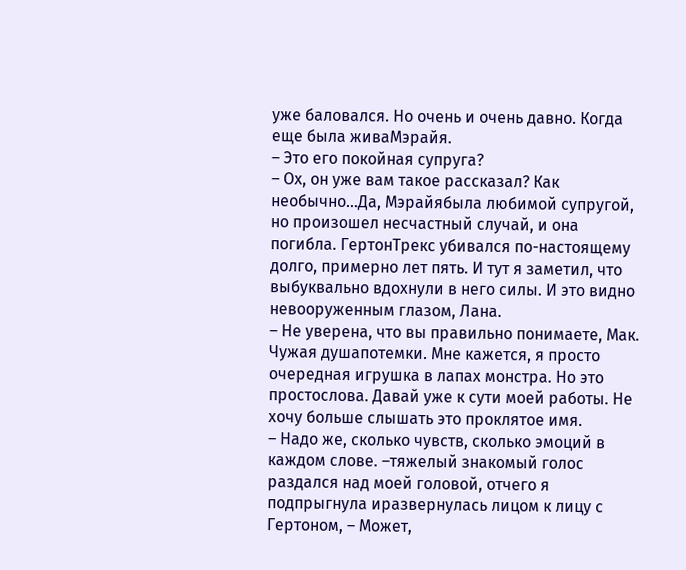уже баловался. Но очень и очень давно. Когда еще была живаМэрайя.
– Это его покойная супруга?
– Ох, он уже вам такое рассказал? Как необычно…Да, Мэрайябыла любимой супругой, но произошел несчастный случай, и она погибла. ГертонТрекс убивался по-настоящему долго, примерно лет пять. И тут я заметил, что выбуквально вдохнули в него силы. И это видно невооруженным глазом, Лана.
– Не уверена, что вы правильно понимаете, Мак. Чужая душапотемки. Мне кажется, я просто очередная игрушка в лапах монстра. Но это простослова. Давай уже к сути моей работы. Не хочу больше слышать это проклятое имя.
– Надо же, сколько чувств, сколько эмоций в каждом слове. –тяжелый знакомый голос раздался над моей головой, отчего я подпрыгнула иразвернулась лицом к лицу с Гертоном, – Может,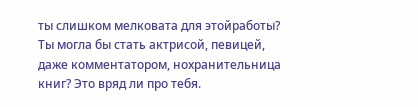ты слишком мелковата для этойработы? Ты могла бы стать актрисой, певицей, даже комментатором, нохранительница книг? Это вряд ли про тебя.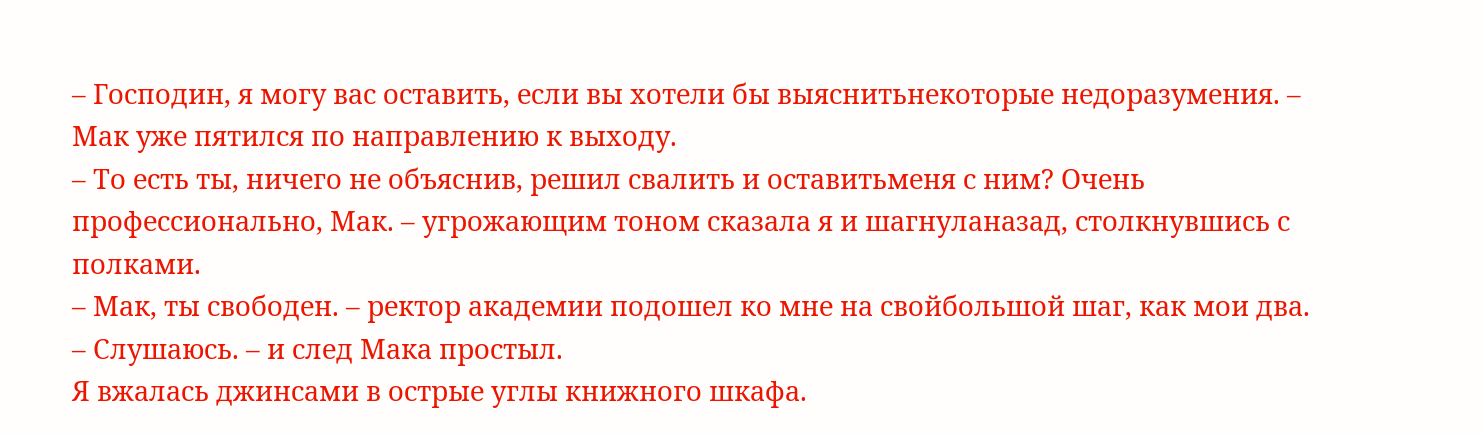– Господин, я могу вас оставить, если вы хотели бы выяснитьнекоторые недоразумения. – Мак уже пятился по направлению к выходу.
– То есть ты, ничего не объяснив, решил свалить и оставитьменя с ним? Очень профессионально, Мак. – угрожающим тоном сказала я и шагнуланазад, столкнувшись с полками.
– Мак, ты свободен. – ректор академии подошел ко мне на свойбольшой шаг, как мои два.
– Слушаюсь. – и след Мака простыл.
Я вжалась джинсами в острые углы книжного шкафа.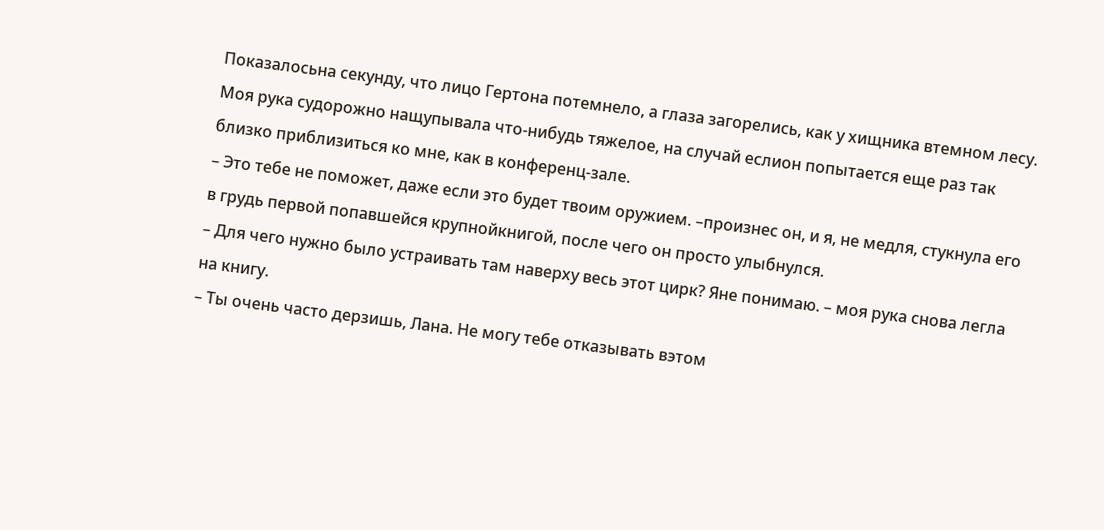Показалосьна секунду, что лицо Гертона потемнело, а глаза загорелись, как у хищника втемном лесу. Моя рука судорожно нащупывала что-нибудь тяжелое, на случай еслион попытается еще раз так близко приблизиться ко мне, как в конференц-зале.
– Это тебе не поможет, даже если это будет твоим оружием. –произнес он, и я, не медля, стукнула его в грудь первой попавшейся крупнойкнигой, после чего он просто улыбнулся.
– Для чего нужно было устраивать там наверху весь этот цирк? Яне понимаю. – моя рука снова легла на книгу.
– Ты очень часто дерзишь, Лана. Не могу тебе отказывать вэтом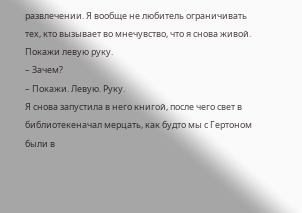развлечении. Я вообще не любитель ограничивать тех, кто вызывает во мнечувство, что я снова живой. Покажи левую руку.
– Зачем?
– Покажи. Левую. Руку.
Я снова запустила в него книгой, после чего свет в библиотекеначал мерцать, как будто мы с Гертоном были в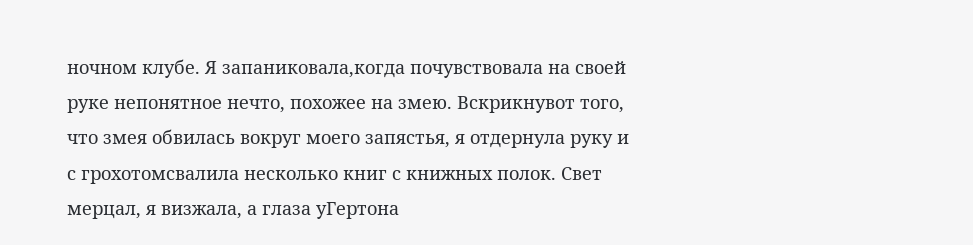ночном клубе. Я запаниковала,когда почувствовала на своей руке непонятное нечто, похожее на змею. Вскрикнувот того, что змея обвилась вокруг моего запястья, я отдернула руку и с грохотомсвалила несколько книг с книжных полок. Свет мерцал, я визжала, а глаза уГертона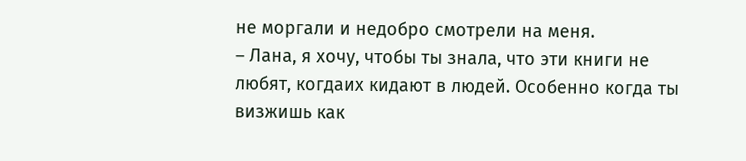не моргали и недобро смотрели на меня.
– Лана, я хочу, чтобы ты знала, что эти книги не любят, когдаих кидают в людей. Особенно когда ты визжишь как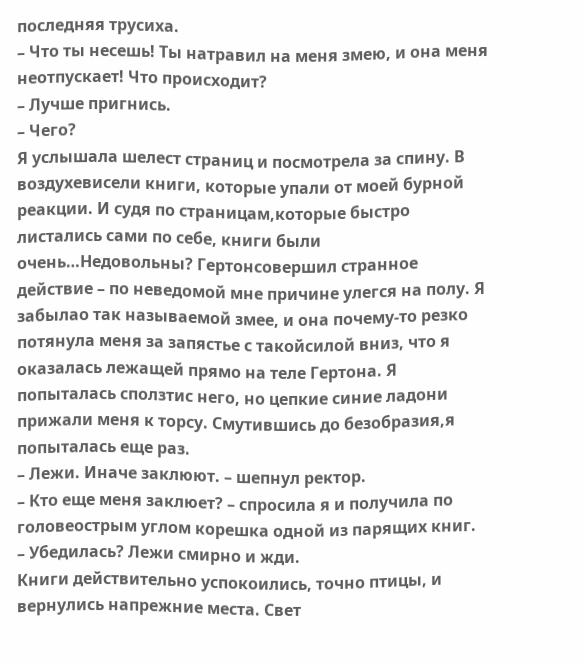последняя трусиха.
– Что ты несешь! Ты натравил на меня змею, и она меня неотпускает! Что происходит?
– Лучше пригнись.
– Чего?
Я услышала шелест страниц и посмотрела за спину. В воздухевисели книги, которые упали от моей бурной реакции. И судя по страницам,которые быстро листались сами по себе, книги были очень…Недовольны? Гертонсовершил странное действие – по неведомой мне причине улегся на полу. Я забылао так называемой змее, и она почему-то резко потянула меня за запястье с такойсилой вниз, что я оказалась лежащей прямо на теле Гертона. Я попыталась сползтис него, но цепкие синие ладони прижали меня к торсу. Смутившись до безобразия,я попыталась еще раз.
– Лежи. Иначе заклюют. – шепнул ректор.
– Кто еще меня заклюет? – спросила я и получила по головеострым углом корешка одной из парящих книг.
– Убедилась? Лежи смирно и жди.
Книги действительно успокоились, точно птицы, и вернулись напрежние места. Свет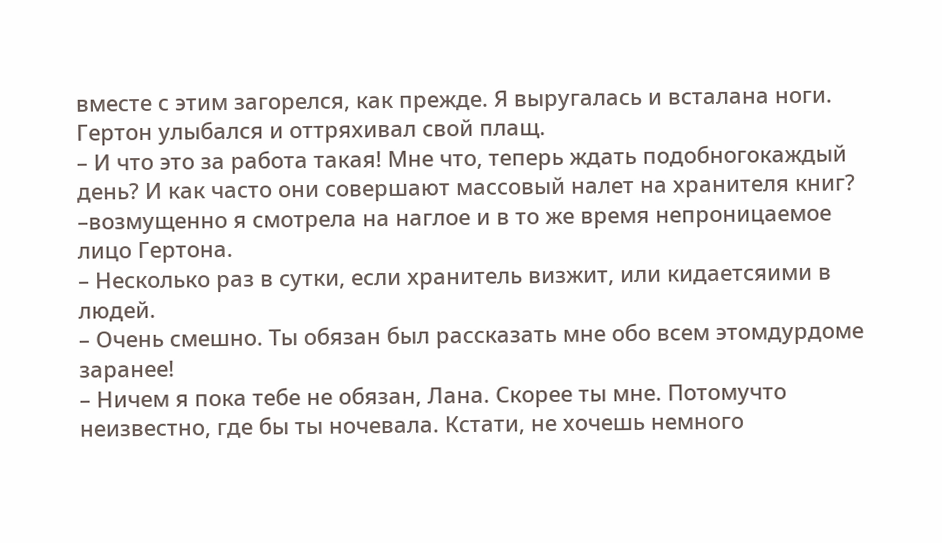вместе с этим загорелся, как прежде. Я выругалась и всталана ноги. Гертон улыбался и оттряхивал свой плащ.
– И что это за работа такая! Мне что, теперь ждать подобногокаждый день? И как часто они совершают массовый налет на хранителя книг? –возмущенно я смотрела на наглое и в то же время непроницаемое лицо Гертона.
– Несколько раз в сутки, если хранитель визжит, или кидаетсяими в людей.
– Очень смешно. Ты обязан был рассказать мне обо всем этомдурдоме заранее!
– Ничем я пока тебе не обязан, Лана. Скорее ты мне. Потомучто неизвестно, где бы ты ночевала. Кстати, не хочешь немного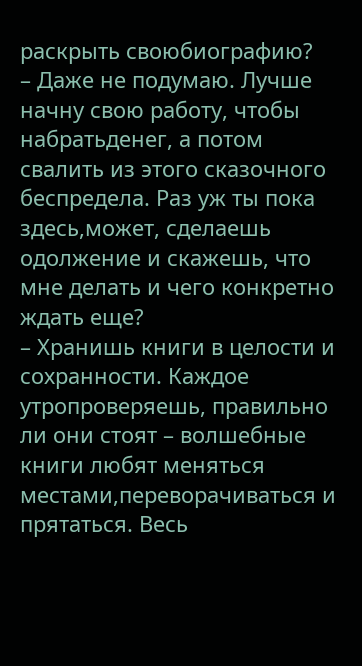раскрыть своюбиографию?
– Даже не подумаю. Лучше начну свою работу, чтобы набратьденег, а потом свалить из этого сказочного беспредела. Раз уж ты пока здесь,может, сделаешь одолжение и скажешь, что мне делать и чего конкретно ждать еще?
– Хранишь книги в целости и сохранности. Каждое утропроверяешь, правильно ли они стоят – волшебные книги любят меняться местами,переворачиваться и прятаться. Весь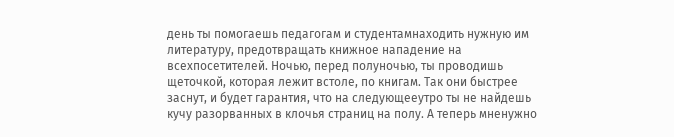день ты помогаешь педагогам и студентамнаходить нужную им литературу, предотвращать книжное нападение на всехпосетителей. Ночью, перед полуночью, ты проводишь щеточкой, которая лежит встоле, по книгам. Так они быстрее заснут, и будет гарантия, что на следующееутро ты не найдешь кучу разорванных в клочья страниц на полу. А теперь мненужно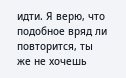идти. Я верю, что подобное вряд ли повторится, ты же не хочешь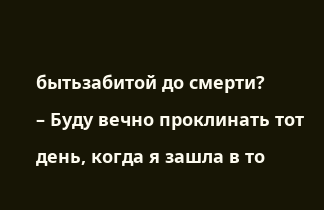бытьзабитой до смерти?
– Буду вечно проклинать тот день, когда я зашла в то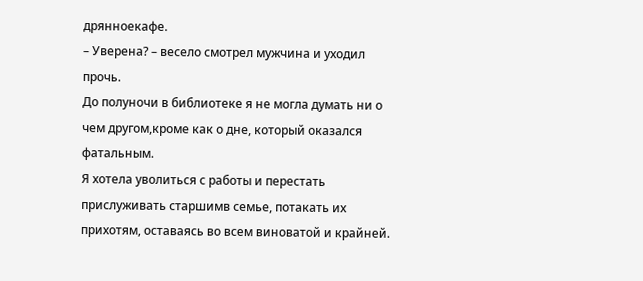дрянноекафе.
– Уверена? – весело смотрел мужчина и уходил прочь.
До полуночи в библиотеке я не могла думать ни о чем другом,кроме как о дне, который оказался фатальным.
Я хотела уволиться с работы и перестать прислуживать старшимв семье, потакать их прихотям, оставаясь во всем виноватой и крайней.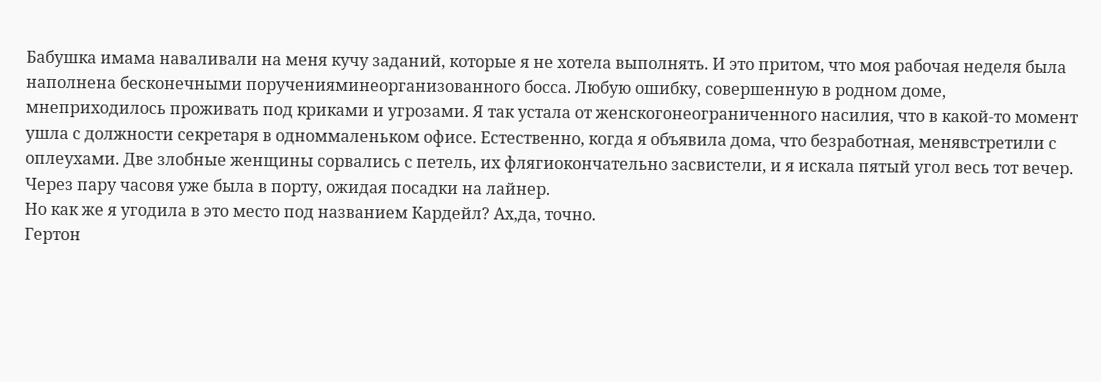Бабушка имама наваливали на меня кучу заданий, которые я не хотела выполнять. И это притом, что моя рабочая неделя была наполнена бесконечными порученияминеорганизованного босса. Любую ошибку, совершенную в родном доме, мнеприходилось проживать под криками и угрозами. Я так устала от женскогонеограниченного насилия, что в какой-то момент ушла с должности секретаря в одноммаленьком офисе. Естественно, когда я объявила дома, что безработная, менявстретили с оплеухами. Две злобные женщины сорвались с петель, их флягиокончательно засвистели, и я искала пятый угол весь тот вечер. Через пару часовя уже была в порту, ожидая посадки на лайнер.
Но как же я угодила в это место под названием Кардейл? Ах,да, точно.
Гертон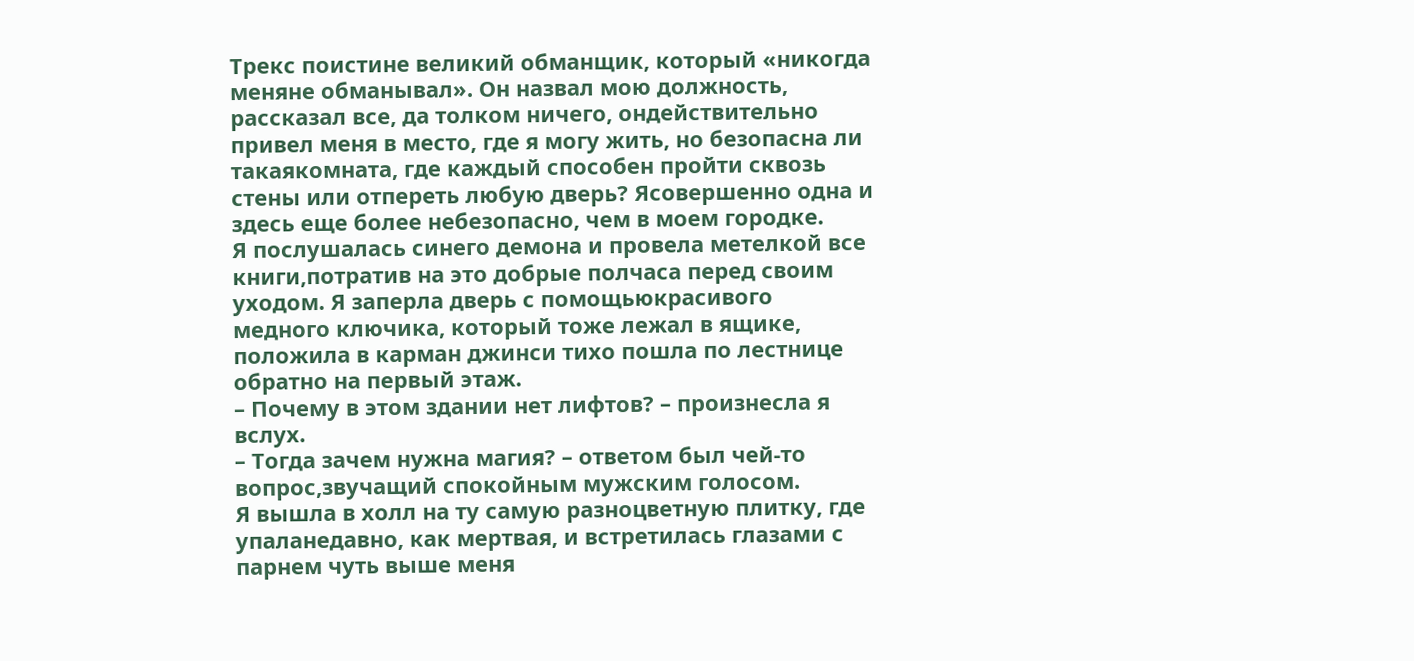Трекс поистине великий обманщик, который «никогда меняне обманывал». Он назвал мою должность, рассказал все, да толком ничего, ондействительно привел меня в место, где я могу жить, но безопасна ли такаякомната, где каждый способен пройти сквозь стены или отпереть любую дверь? Ясовершенно одна и здесь еще более небезопасно, чем в моем городке.
Я послушалась синего демона и провела метелкой все книги,потратив на это добрые полчаса перед своим уходом. Я заперла дверь с помощьюкрасивого медного ключика, который тоже лежал в ящике, положила в карман джинси тихо пошла по лестнице обратно на первый этаж.
– Почему в этом здании нет лифтов? – произнесла я вслух.
– Тогда зачем нужна магия? – ответом был чей-то вопрос,звучащий спокойным мужским голосом.
Я вышла в холл на ту самую разноцветную плитку, где упаланедавно, как мертвая, и встретилась глазами с парнем чуть выше меня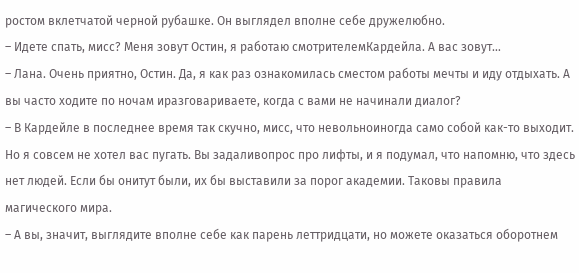ростом вклетчатой черной рубашке. Он выглядел вполне себе дружелюбно.
– Идете спать, мисс? Меня зовут Остин, я работаю смотрителемКардейла. А вас зовут…
– Лана. Очень приятно, Остин. Да, я как раз ознакомилась сместом работы мечты и иду отдыхать. А вы часто ходите по ночам иразговариваете, когда с вами не начинали диалог?
– В Кардейле в последнее время так скучно, мисс, что невольноиногда само собой как-то выходит. Но я совсем не хотел вас пугать. Вы задаливопрос про лифты, и я подумал, что напомню, что здесь нет людей. Если бы онитут были, их бы выставили за порог академии. Таковы правила магического мира.
– А вы, значит, выглядите вполне себе как парень леттридцати, но можете оказаться оборотнем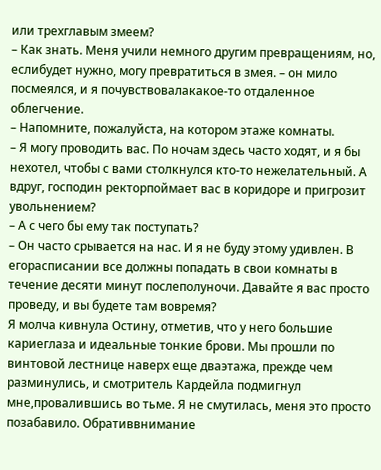или трехглавым змеем?
– Как знать. Меня учили немного другим превращениям, но, еслибудет нужно, могу превратиться в змея. – он мило посмеялся, и я почувствовалакакое-то отдаленное облегчение.
– Напомните, пожалуйста, на котором этаже комнаты.
– Я могу проводить вас. По ночам здесь часто ходят, и я бы нехотел, чтобы с вами столкнулся кто-то нежелательный. А вдруг, господин ректорпоймает вас в коридоре и пригрозит увольнением?
– А с чего бы ему так поступать?
– Он часто срывается на нас. И я не буду этому удивлен. В егорасписании все должны попадать в свои комнаты в течение десяти минут послеполуночи. Давайте я вас просто проведу, и вы будете там вовремя?
Я молча кивнула Остину, отметив, что у него большие кариеглаза и идеальные тонкие брови. Мы прошли по винтовой лестнице наверх еще дваэтажа, прежде чем разминулись, и смотритель Кардейла подмигнул мне,провалившись во тьме. Я не смутилась, меня это просто позабавило. Обративвнимание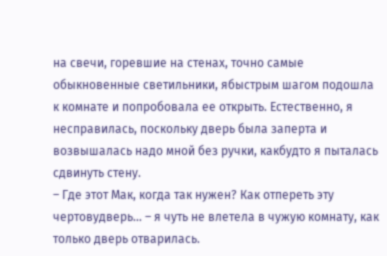на свечи, горевшие на стенах, точно самые обыкновенные светильники, ябыстрым шагом подошла к комнате и попробовала ее открыть. Естественно, я несправилась, поскольку дверь была заперта и возвышалась надо мной без ручки, какбудто я пыталась сдвинуть стену.
– Где этот Мак, когда так нужен? Как отпереть эту чертовудверь… – я чуть не влетела в чужую комнату, как только дверь отварилась.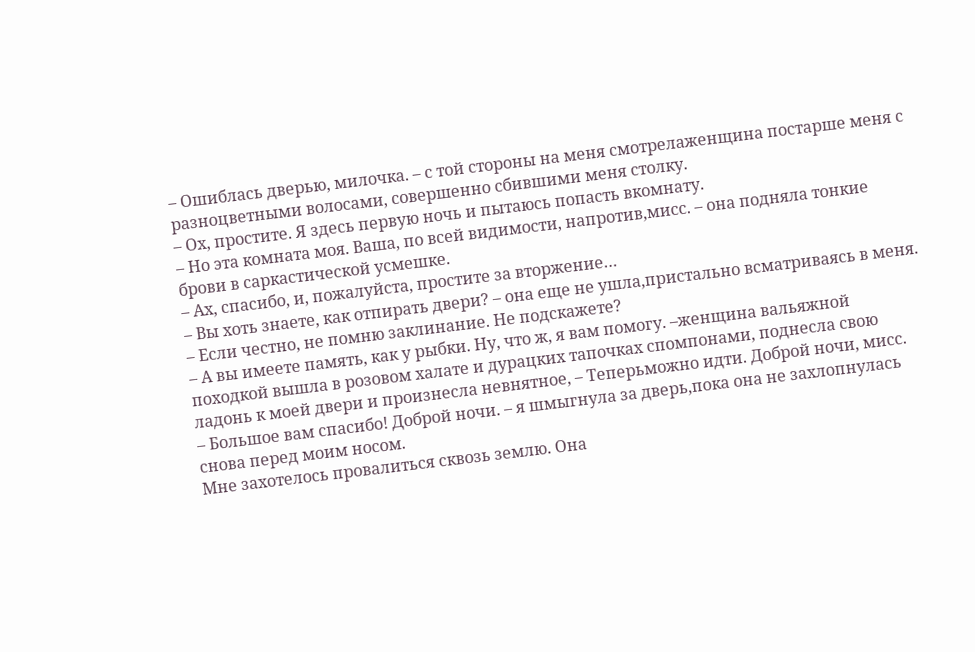– Ошиблась дверью, милочка. – с той стороны на меня смотрелаженщина постарше меня с разноцветными волосами, совершенно сбившими меня столку.
– Ох, простите. Я здесь первую ночь и пытаюсь попасть вкомнату.
– Но эта комната моя. Ваша, по всей видимости, напротив,мисс. – она подняла тонкие брови в саркастической усмешке.
– Ах, спасибо, и, пожалуйста, простите за вторжение…
– Вы хоть знаете, как отпирать двери? – она еще не ушла,пристально всматриваясь в меня.
– Если честно, не помню заклинание. Не подскажете?
– А вы имеете память, как у рыбки. Ну, что ж, я вам помогу. –женщина вальяжной походкой вышла в розовом халате и дурацких тапочках спомпонами, поднесла свою ладонь к моей двери и произнесла невнятное, – Теперьможно идти. Доброй ночи, мисс.
– Большое вам спасибо! Доброй ночи. – я шмыгнула за дверь,пока она не захлопнулась снова перед моим носом.
Мне захотелось провалиться сквозь землю. Она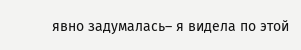явно задумалась– я видела по этой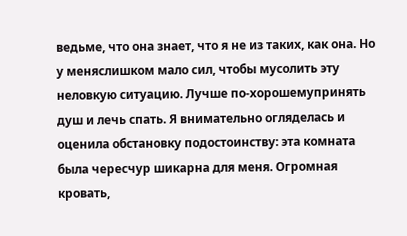ведьме, что она знает, что я не из таких, как она. Но у меняслишком мало сил, чтобы мусолить эту неловкую ситуацию. Лучше по-хорошемупринять душ и лечь спать. Я внимательно огляделась и оценила обстановку подостоинству: эта комната была чересчур шикарна для меня. Огромная кровать,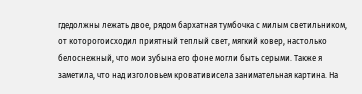гдедолжны лежать двое, рядом бархатная тумбочка с милым светильником, от которогоисходил приятный теплый свет, мягкий ковер, настолько белоснежный, что мои зубына его фоне могли быть серыми. Также я заметила, что над изголовьем кровативисела занимательная картина. На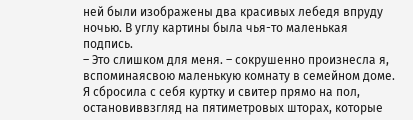ней были изображены два красивых лебедя впруду ночью. В углу картины была чья-то маленькая подпись.
– Это слишком для меня. – сокрушенно произнесла я, вспоминаясвою маленькую комнату в семейном доме.
Я сбросила с себя куртку и свитер прямо на пол, остановиввзгляд на пятиметровых шторах, которые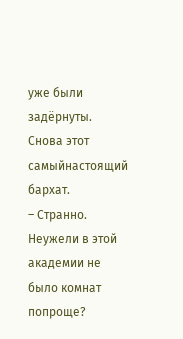уже были задёрнуты. Снова этот самыйнастоящий бархат.
– Странно. Неужели в этой академии не было комнат попроще?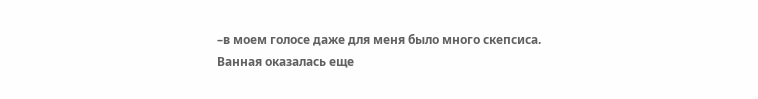–в моем голосе даже для меня было много скепсиса.
Ванная оказалась еще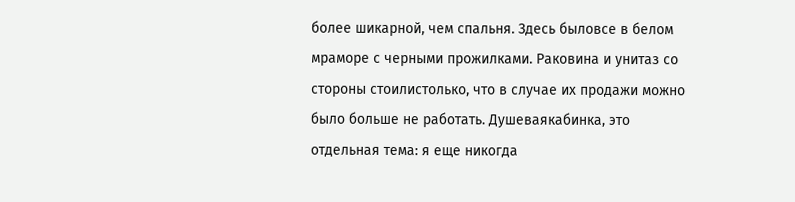более шикарной, чем спальня. Здесь быловсе в белом мраморе с черными прожилками. Раковина и унитаз со стороны стоилистолько, что в случае их продажи можно было больше не работать. Душеваякабинка, это отдельная тема: я еще никогда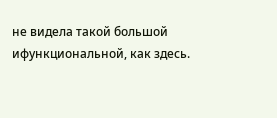не видела такой большой ифункциональной, как здесь.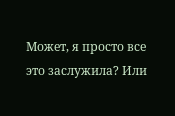Может, я просто все это заслужила? Или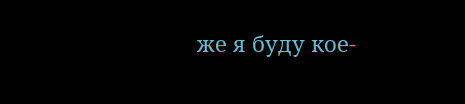же я буду кое-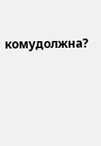комудолжна?